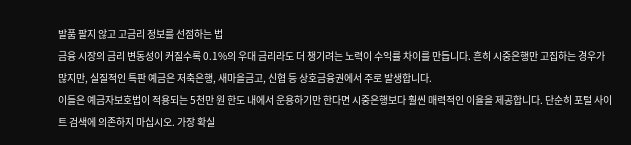발품 팔지 않고 고금리 정보를 선점하는 법
금융 시장의 금리 변동성이 커질수록 0.1%의 우대 금리라도 더 챙기려는 노력이 수익률 차이를 만듭니다. 흔히 시중은행만 고집하는 경우가 많지만, 실질적인 특판 예금은 저축은행, 새마을금고, 신협 등 상호금융권에서 주로 발생합니다.
이들은 예금자보호법이 적용되는 5천만 원 한도 내에서 운용하기만 한다면 시중은행보다 훨씬 매력적인 이율을 제공합니다. 단순히 포털 사이트 검색에 의존하지 마십시오. 가장 확실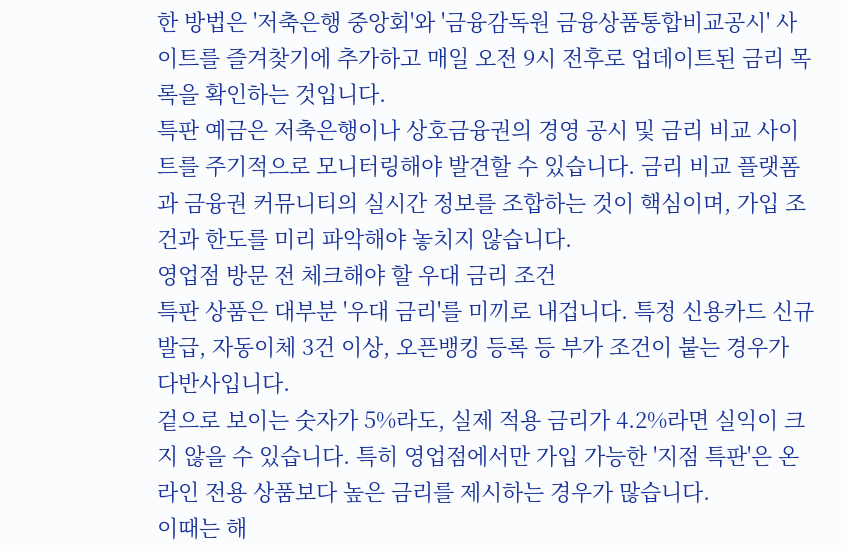한 방법은 '저축은행 중앙회'와 '금융감독원 금융상품통합비교공시' 사이트를 즐겨찾기에 추가하고 매일 오전 9시 전후로 업데이트된 금리 목록을 확인하는 것입니다.
특판 예금은 저축은행이나 상호금융권의 경영 공시 및 금리 비교 사이트를 주기적으로 모니터링해야 발견할 수 있습니다. 금리 비교 플랫폼과 금융권 커뮤니티의 실시간 정보를 조합하는 것이 핵심이며, 가입 조건과 한도를 미리 파악해야 놓치지 않습니다.
영업점 방문 전 체크해야 할 우대 금리 조건
특판 상품은 대부분 '우대 금리'를 미끼로 내겁니다. 특정 신용카드 신규 발급, 자동이체 3건 이상, 오픈뱅킹 등록 등 부가 조건이 붙는 경우가 다반사입니다.
겉으로 보이는 숫자가 5%라도, 실제 적용 금리가 4.2%라면 실익이 크지 않을 수 있습니다. 특히 영업점에서만 가입 가능한 '지점 특판'은 온라인 전용 상품보다 높은 금리를 제시하는 경우가 많습니다.
이때는 해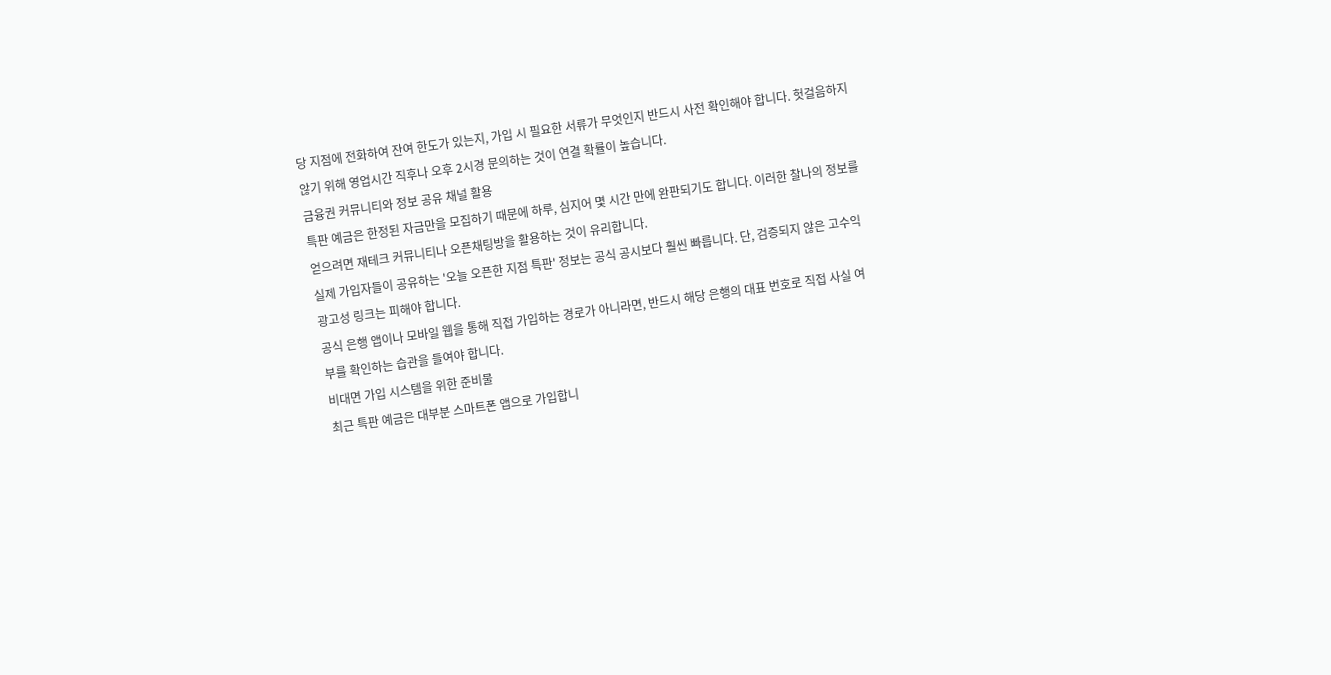당 지점에 전화하여 잔여 한도가 있는지, 가입 시 필요한 서류가 무엇인지 반드시 사전 확인해야 합니다. 헛걸음하지 않기 위해 영업시간 직후나 오후 2시경 문의하는 것이 연결 확률이 높습니다.
금융권 커뮤니티와 정보 공유 채널 활용
특판 예금은 한정된 자금만을 모집하기 때문에 하루, 심지어 몇 시간 만에 완판되기도 합니다. 이러한 찰나의 정보를 얻으려면 재테크 커뮤니티나 오픈채팅방을 활용하는 것이 유리합니다.
실제 가입자들이 공유하는 '오늘 오픈한 지점 특판' 정보는 공식 공시보다 훨씬 빠릅니다. 단, 검증되지 않은 고수익 광고성 링크는 피해야 합니다.
공식 은행 앱이나 모바일 웹을 통해 직접 가입하는 경로가 아니라면, 반드시 해당 은행의 대표 번호로 직접 사실 여부를 확인하는 습관을 들여야 합니다.
비대면 가입 시스템을 위한 준비물
최근 특판 예금은 대부분 스마트폰 앱으로 가입합니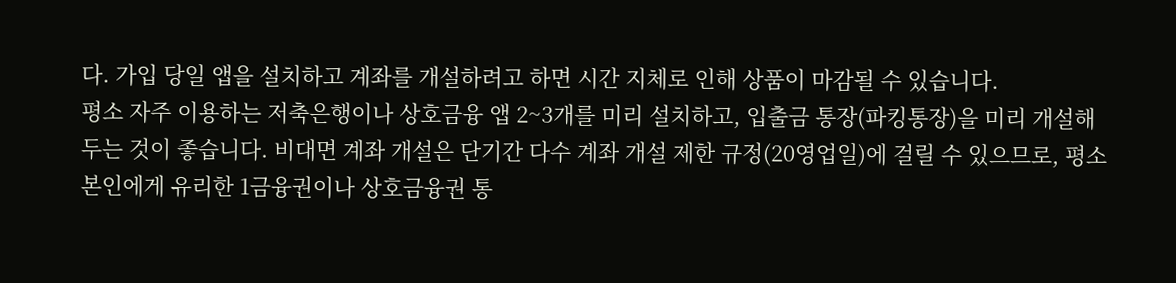다. 가입 당일 앱을 설치하고 계좌를 개설하려고 하면 시간 지체로 인해 상품이 마감될 수 있습니다.
평소 자주 이용하는 저축은행이나 상호금융 앱 2~3개를 미리 설치하고, 입출금 통장(파킹통장)을 미리 개설해두는 것이 좋습니다. 비대면 계좌 개설은 단기간 다수 계좌 개설 제한 규정(20영업일)에 걸릴 수 있으므로, 평소 본인에게 유리한 1금융권이나 상호금융권 통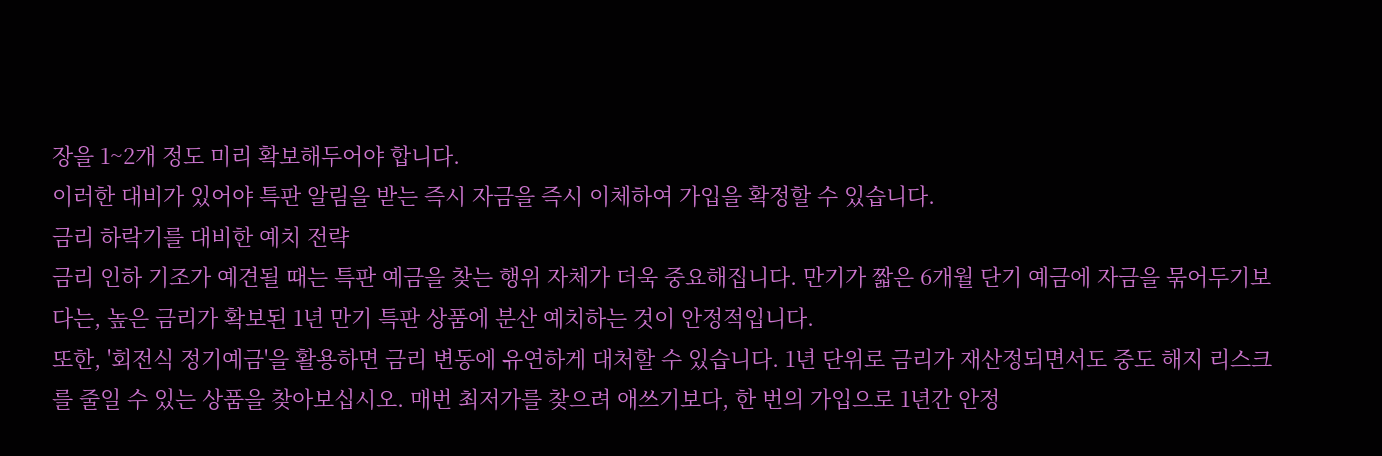장을 1~2개 정도 미리 확보해두어야 합니다.
이러한 대비가 있어야 특판 알림을 받는 즉시 자금을 즉시 이체하여 가입을 확정할 수 있습니다.
금리 하락기를 대비한 예치 전략
금리 인하 기조가 예견될 때는 특판 예금을 찾는 행위 자체가 더욱 중요해집니다. 만기가 짧은 6개월 단기 예금에 자금을 묶어두기보다는, 높은 금리가 확보된 1년 만기 특판 상품에 분산 예치하는 것이 안정적입니다.
또한, '회전식 정기예금'을 활용하면 금리 변동에 유연하게 대처할 수 있습니다. 1년 단위로 금리가 재산정되면서도 중도 해지 리스크를 줄일 수 있는 상품을 찾아보십시오. 매번 최저가를 찾으려 애쓰기보다, 한 번의 가입으로 1년간 안정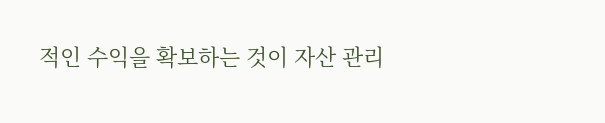적인 수익을 확보하는 것이 자산 관리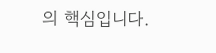의 핵심입니다.